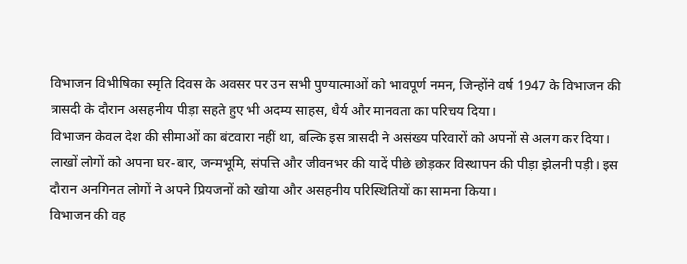विभाजन विभीषिका स्मृति दिवस के अवसर पर उन सभी पुण्यात्माओं को भावपूर्ण नमन, जिन्होंने वर्ष 1947 के विभाजन की त्रासदी के दौरान असहनीय पीड़ा सहते हुए भी अदम्य साहस, धैर्य और मानवता का परिचय दिया।
विभाजन केवल देश की सीमाओं का बंटवारा नहीं था, बल्कि इस त्रासदी ने असंख्य परिवारों को अपनों से अलग कर दिया। लाखों लोगों को अपना घर-बार, जन्मभूमि, संपत्ति और जीवनभर की यादें पीछे छोड़कर विस्थापन की पीड़ा झेलनी पड़ी। इस दौरान अनगिनत लोगों ने अपने प्रियजनों को खोया और असहनीय परिस्थितियों का सामना किया।
विभाजन की वह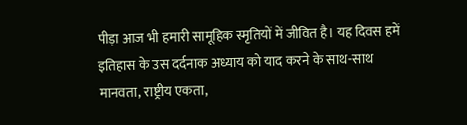पीड़ा आज भी हमारी सामूहिक स्मृतियों में जीवित है। यह दिवस हमें इतिहास के उस दर्दनाक अध्याय को याद करने के साथ-साथ मानवता, राष्ट्रीय एकता,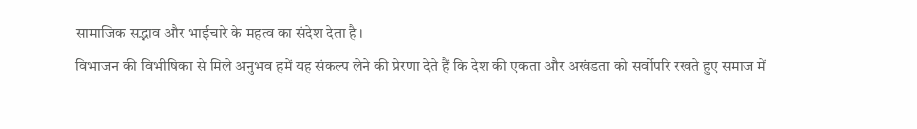सामाजिक सद्भाव और भाईचारे के महत्व का संदेश देता है।
विभाजन की विभीषिका से मिले अनुभव हमें यह संकल्प लेने की प्रेरणा देते हैं कि देश की एकता और अखंडता को सर्वोपरि रखते हुए समाज में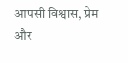आपसी विश्वास, प्रेम और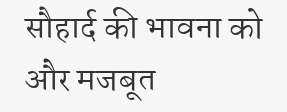सौहार्द की भावना को और मजबूत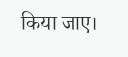किया जाए।